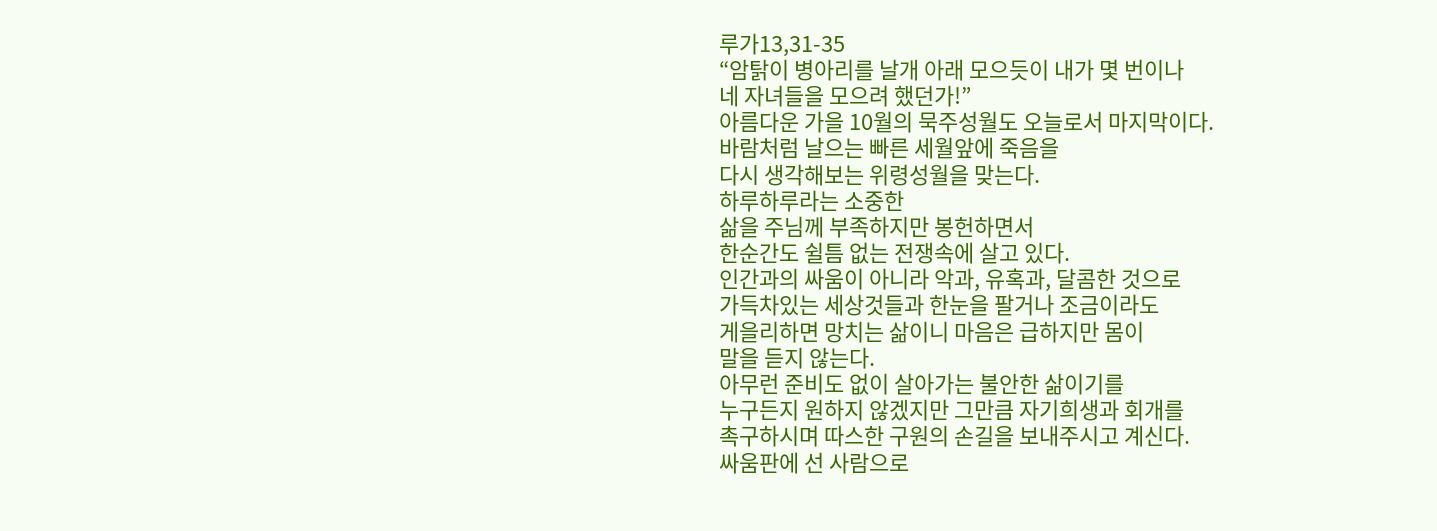루가13,31-35
“암탉이 병아리를 날개 아래 모으듯이 내가 몇 번이나
네 자녀들을 모으려 했던가!”
아름다운 가을 10월의 묵주성월도 오늘로서 마지막이다.
바람처럼 날으는 빠른 세월앞에 죽음을
다시 생각해보는 위령성월을 맞는다.
하루하루라는 소중한
삶을 주님께 부족하지만 봉헌하면서
한순간도 쉴틈 없는 전쟁속에 살고 있다.
인간과의 싸움이 아니라 악과, 유혹과, 달콤한 것으로
가득차있는 세상것들과 한눈을 팔거나 조금이라도
게을리하면 망치는 삶이니 마음은 급하지만 몸이
말을 듣지 않는다.
아무런 준비도 없이 살아가는 불안한 삶이기를
누구든지 원하지 않겠지만 그만큼 자기희생과 회개를
촉구하시며 따스한 구원의 손길을 보내주시고 계신다.
싸움판에 선 사람으로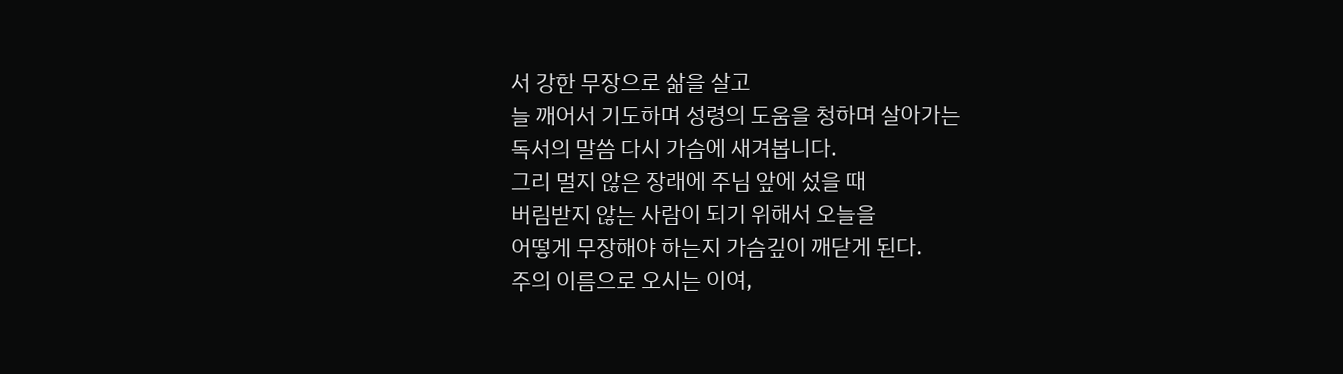서 강한 무장으로 삶을 살고
늘 깨어서 기도하며 성령의 도움을 청하며 살아가는
독서의 말씀 다시 가슴에 새겨봅니다.
그리 멀지 않은 장래에 주님 앞에 섰을 때
버림받지 않는 사람이 되기 위해서 오늘을
어떻게 무장해야 하는지 가슴깊이 깨닫게 된다.
주의 이름으로 오시는 이여,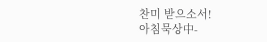찬미 받으소서!
아침묵상中-